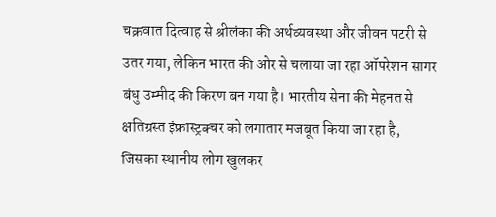चक्रवात दित्वाह से श्रीलंका की अर्थव्यवस्था और जीवन पटरी से उतर गया, लेकिन भारत की ओर से चलाया जा रहा ऑपरेशन सागर बंधु उम्मीद की किरण बन गया है। भारतीय सेना की मेहनत से क्षतिग्रस्त इंफ्रास्ट्रक्चर को लगातार मजबूत किया जा रहा है, जिसका स्थानीय लोग खुलकर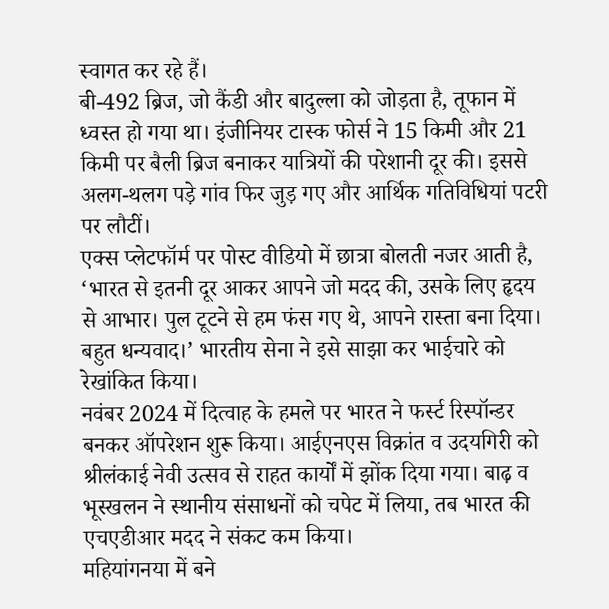स्वागत कर रहे हैं।
बी-492 ब्रिज, जो कैंडी और बादुल्ला को जोड़ता है, तूफान में ध्वस्त हो गया था। इंजीनियर टास्क फोर्स ने 15 किमी और 21 किमी पर बैली ब्रिज बनाकर यात्रियों की परेशानी दूर की। इससे अलग-थलग पड़े गांव फिर जुड़ गए और आर्थिक गतिविधियां पटरी पर लौटीं।
एक्स प्लेटफॉर्म पर पोस्ट वीडियो में छात्रा बोलती नजर आती है, ‘भारत से इतनी दूर आकर आपने जो मदद की, उसके लिए हृदय से आभार। पुल टूटने से हम फंस गए थे, आपने रास्ता बना दिया। बहुत धन्यवाद।’ भारतीय सेना ने इसे साझा कर भाईचारे को रेखांकित किया।
नवंबर 2024 में दित्वाह के हमले पर भारत ने फर्स्ट रिस्पॉन्डर बनकर ऑपरेशन शुरू किया। आईएनएस विक्रांत व उदयगिरी को श्रीलंकाई नेवी उत्सव से राहत कार्यों में झोंक दिया गया। बाढ़ व भूस्खलन ने स्थानीय संसाधनों को चपेट में लिया, तब भारत की एचएडीआर मदद ने संकट कम किया।
महियांगनया में बने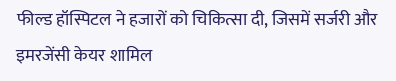फील्ड हॉस्पिटल ने हजारों को चिकित्सा दी, जिसमें सर्जरी और इमरजेंसी केयर शामिल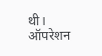थी। ऑपरेशन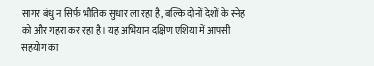सागर बंधु न सिर्फ भौतिक सुधार ला रहा है, बल्कि दोनों देशों के स्नेह को और गहरा कर रहा है। यह अभियान दक्षिण एशिया में आपसी सहयोग का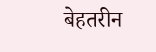बेहतरीन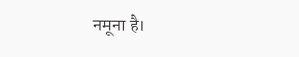नमूना है।